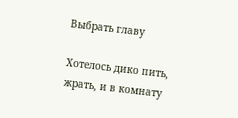Выбрать главу

Хотелось дико пить, жрать, и в комнату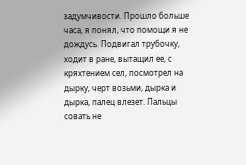задумчивости. Прошло больше часа, я понял, что помощи я не дождусь. Подвигал трубочку, ходит в ране, вытащил ее, с кряхтением сел, посмотрел на дырку, черт возьми, дырка и дырка, палец влезет. Пальцы совать не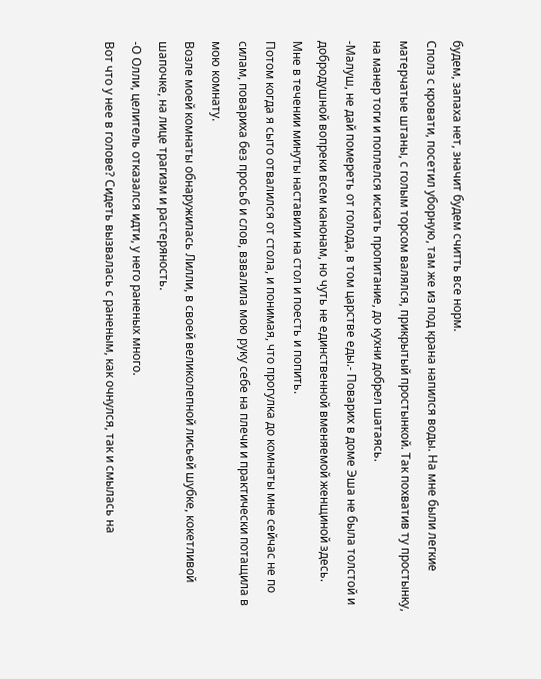будем, запаха нет, значит будем считть все норм.
Сполз с кровати, посетил уборную, там же из под крана напился воды. На мне были легкие матерчатые штаны, с голым торсом валялся, прикрытый простынкой. Так похватив ту простынку, на манер тоги и поплелся искать пропитание, до кухни добрел шатаясь.
-Малуш, не дай помереть от голода, в том царстве еды.- Поварих в доме Эша не была толстой и добродушной вопреки всем канонам, но чуть не единственной вменяемой женщиной здесь.
Мне в течении минуты наставили на стол и поесть и попить.
Потом когда я сыто отвалился от стола, и понимая, что прогулка до комнаты мне сейчас не по силам, повариха без просьб и слов, взвалила мою руку себе на плечи и практически потащила в мою комнату.
Возле моей комнаты обнаружилась Лилли, в своей великолепной лисьей шубке, кокетливой шапочке, на лице трагизм и растеряность.
-О Олли, целитель отказался идти, у него раненых много.
Вот что у нее в голове? Сидеть вызвалась с раненым, как очнулся, так и смылась на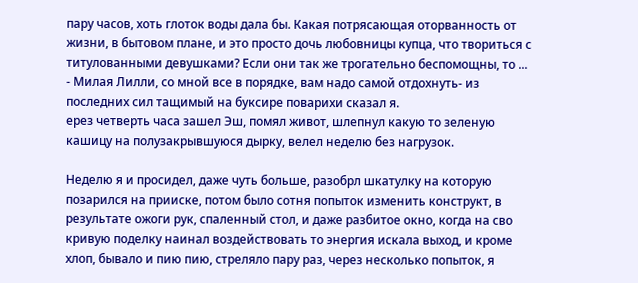пару часов, хоть глоток воды дала бы. Какая потрясающая оторванность от жизни, в бытовом плане, и это просто дочь любовницы купца, что твориться с титулованными девушками? Если они так же трогательно беспомощны, то ...
- Милая Лилли, со мной все в порядке, вам надо самой отдохнуть- из последних сил тащимый на буксире поварихи сказал я.
ерез четверть часа зашел Эш, помял живот, шлепнул какую то зеленую кашицу на полузакрывшуюся дырку, велел неделю без нагрузок.

Неделю я и просидел, даже чуть больше, разобрл шкатулку на которую позарился на прииске, потом было сотня попыток изменить конструкт, в результате ожоги рук, спаленный стол, и даже разбитое окно, когда на сво кривую поделку наинал воздействовать то энергия искала выход, и кроме хлоп, бывало и пию пию, стреляло пару раз, через несколько попыток, я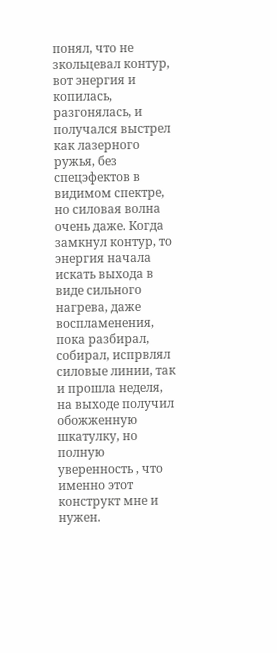понял, что не зкольцевал контур, вот энергия и копилась, разгонялась, и получался выстрел как лазерного ружья, без спецэфектов в видимом спектре, но силовая волна очень даже. Когда замкнул контур, то энергия начала искать выхода в виде сильного нагрева, даже воспламенения, пока разбирал, собирал, испрвлял силовые линии, так и прошла неделя, на выходе получил обожженную шкатулку, но полную уверенность , что именно этот конструкт мне и нужен.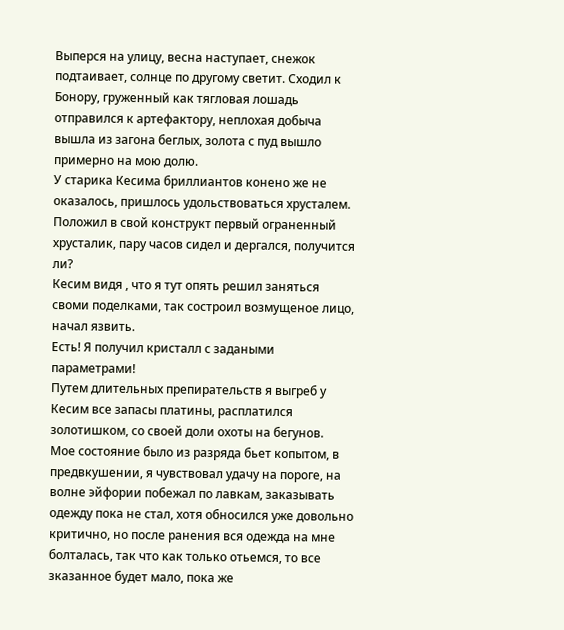Выперся на улицу, весна наступает, снежок подтаивает, солнце по другому светит. Сходил к Бонору, груженный как тягловая лошадь отправился к артефактору, неплохая добыча вышла из загона беглых, золота с пуд вышло примерно на мою долю.
У старика Кесима бриллиантов конено же не оказалось, пришлось удольствоваться хрусталем.
Положил в свой конструкт первый ограненный хрусталик, пару часов сидел и дергался, получится ли?
Кесим видя , что я тут опять решил заняться своми поделками, так состроил возмущеное лицо, начал язвить.
Есть! Я получил кристалл с задаными параметрами!
Путем длительных препирательств я выгреб у Кесим все запасы платины, расплатился золотишком, со своей доли охоты на бегунов.
Мое состояние было из разряда бьет копытом, в предвкушении, я чувствовал удачу на пороге, на волне эйфории побежал по лавкам, заказывать одежду пока не стал, хотя обносился уже довольно критично, но после ранения вся одежда на мне болталась, так что как только отьемся, то все зказанное будет мало, пока же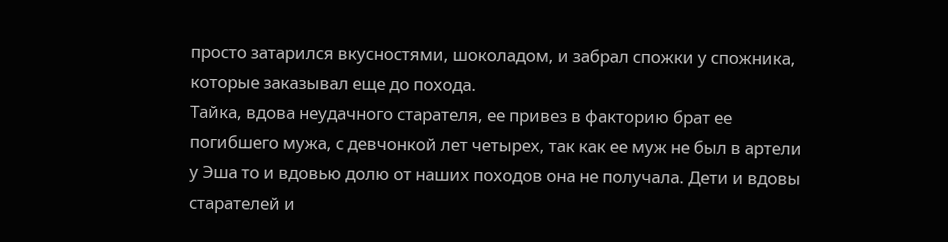просто затарился вкусностями, шоколадом, и забрал спожки у спожника, которые заказывал еще до похода.
Тайка, вдова неудачного старателя, ее привез в факторию брат ее погибшего мужа, с девчонкой лет четырех, так как ее муж не был в артели у Эша то и вдовью долю от наших походов она не получала. Дети и вдовы старателей и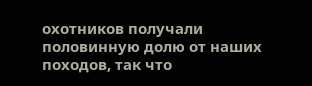охотников получали половинную долю от наших походов, так что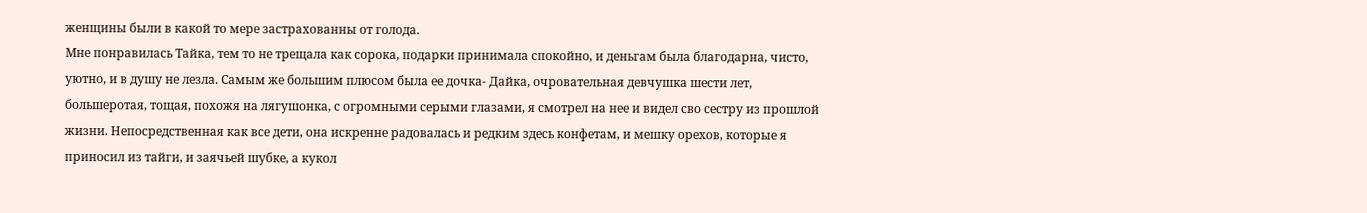женщины были в какой то мере застрахованны от голода.
Мне понравилась Тайка, тем то не трещала как сорока, подарки принимала спокойно, и деньгам была благодарна, чисто, уютно, и в душу не лезла. Самым же большим плюсом была ее дочка- Дайка, очровательная девчушка шести лет, большеротая, тощая, похожя на лягушонка, с огромными серыми глазами, я смотрел на нее и видел сво сестру из прошлой жизни. Непосредственная как все дети, она искренне радовалась и редким здесь конфетам, и мешку орехов, которые я приносил из тайги, и заячьей шубке, а кукол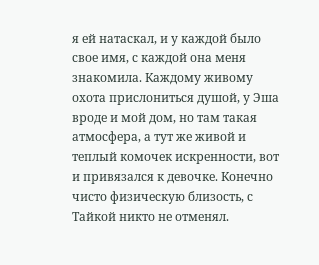я ей натаскал, и у каждой было свое имя, с каждой она меня знакомила. Каждому живому охота прислониться душой, у Эша вроде и мой дом, но там такая атмосфера, а тут же живой и теплый комочек искренности, вот и привязался к девочке. Конечно чисто физическую близость, с Тайкой никто не отменял.